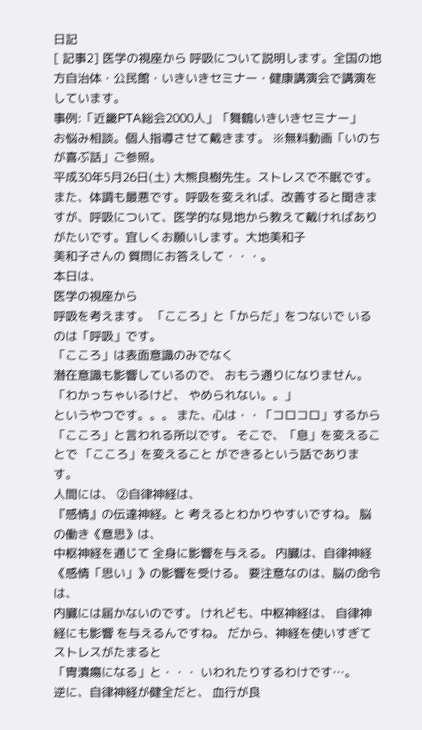日記
[ 記事2] 医学の視座から 呼吸について説明します。全国の地方自治体・公民館・いきいきセミナー・健康講演会で講演をしています。
事例:「近畿PTA総会2000人」「舞鶴いきいきセミナー」
お悩み相談。個人指導させて戴きます。 ※無料動画「いのちが喜ぶ話」ご参照。
平成30年5月26日(土) 大熊良樹先生。ストレスで不眠です。また、体調も最悪です。呼吸を変えれば、改善すると聞きますが、呼吸について、医学的な見地から教えて戴ければありがたいです。宜しくお願いします。大地美和子
美和子さんの 質問にお答えして・・・。
本日は、
医学の視座から
呼吸を考えます。 「こころ」と「からだ」をつないで いるのは「呼吸」です。
「こころ」は表面意識のみでなく
潜在意識も影響しているので、 おもう通りになりません。 「わかっちゃいるけど、 やめられない。。」
というやつです。。。 また、心は・・「コロコロ」するから
「こころ」と言われる所以です。 そこで、「息」を変えることで 「こころ」を変えること ができるという話であります。
人間には、 ②自律神経は、
『感情』の伝達神経。と 考えるとわかりやすいですね。 脳の働き《意思》は、
中枢神経を通じて 全身に影響を与える。 内臓は、自律神経 《感情「思い」》の影響を受ける。 要注意なのは、脳の命令は、
内臓には届かないのです。 けれども、中枢神経は、 自律神経にも影響 を与えるんですね。 だから、神経を使いすぎて ストレスがたまると
「冑潰瘍になる」と・・・ いわれたりするわけです…。
逆に、自律神経が健全だと、 血行が良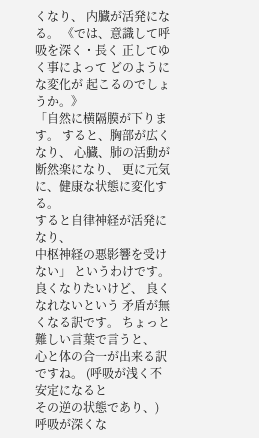くなり、 内臓が活発になる。 《では、意識して呼吸を深く・長く 正してゆく事によって どのようにな変化が 起こるのでしょうか。》
「自然に横隔膜が下ります。 すると、胸部が広くなり、 心臓、肺の活動が断然楽になり、 更に元気に、健康な状態に変化する。
すると自律神経が活発になり、
中枢神経の悪影響を受けない」 というわけです。
良くなりたいけど、 良くなれないという 矛盾が無くなる訳です。 ちょっと難しい言葉で言うと、
心と体の合一が出来る訳ですね。 (呼吸が浅く不安定になると
その逆の状態であり、) 呼吸が深くな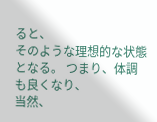ると、
そのような理想的な状態となる。 つまり、体調も良くなり、
当然、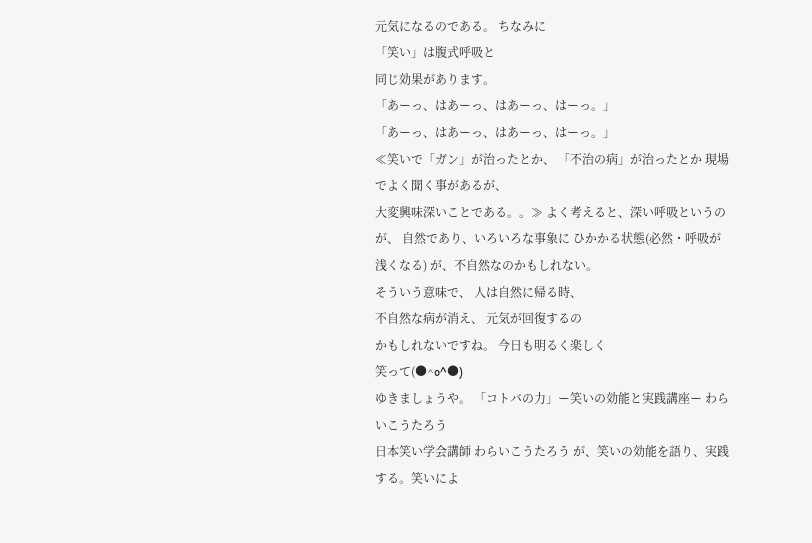元気になるのである。 ちなみに
「笑い」は腹式呼吸と
同じ効果があります。
「あーっ、はあーっ、はあーっ、はーっ。」
「あーっ、はあーっ、はあーっ、はーっ。」
≪笑いで「ガン」が治ったとか、 「不治の病」が治ったとか 現場でよく聞く事があるが、
大変興味深いことである。。≫ よく考えると、深い呼吸というのが、 自然であり、いろいろな事象に ひかかる状態(必然・呼吸が浅くなる) が、不自然なのかもしれない。
そういう意味で、 人は自然に帰る時、
不自然な病が消え、 元気が回復するの
かもしれないですね。 今日も明るく楽しく
笑って(●^o^●)
ゆきましょうや。 「コトバの力」ー笑いの効能と実践講座ー わらいこうたろう
日本笑い学会講師 わらいこうたろう が、笑いの効能を語り、実践する。笑いによ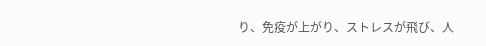り、免疫が上がり、ストレスが飛び、人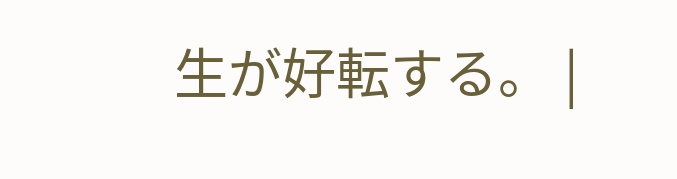生が好転する。 |